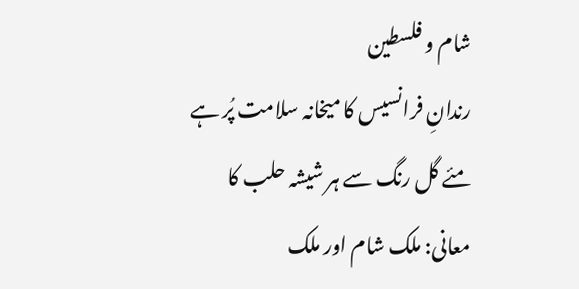شام و فلسطین
رندانِ فرانسیس کا میخانہ سلامت پُر ہے مئے گل رنگ سے ہر شیشہ حلب کا
معانی: ملک شام اور ملک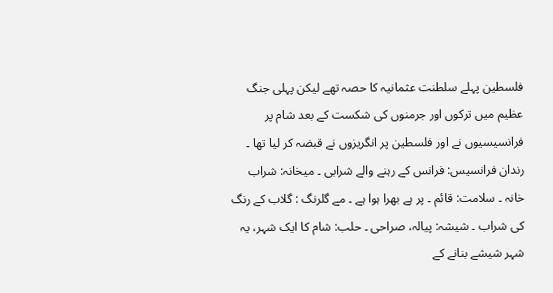فلسطین پہلے سلطنت عثمانیہ کا حصہ تھے لیکن پہلی جنگ عظیم میں ترکوں اور جرمنوں کی شکست کے بعد شام پر فرانسیسیوں نے اور فلسطین پر انگریزوں نے قبضہ کر لیا تھا ۔ رندان فرانسیس: فرانس کے رہنے والے شرابی ۔ میخانہ: شراب خانہ ۔ سلامت: قائم ۔ پر ہے بھرا ہوا ہے ۔ مے گلرنگ : گلاب کے رنگ کی شراب ۔ شیشہ: پیالہ، صراحی ۔ حلب: شام کا ایک شہر، یہ شہر شیشے بنانے کے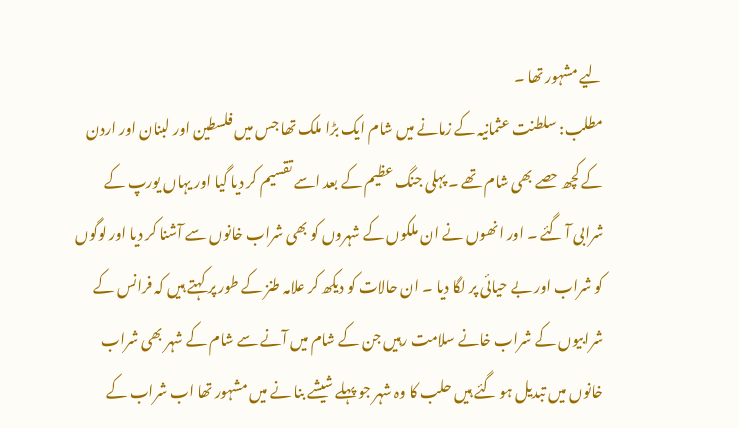لیے مشہور تھا ۔
مطلب: سلطنت عثمانیہ کے زمانے میں شام ایک بڑا ملک تھا جس میں فلسطین اور لبنان اور اردن کے کچھ حصے بھی شام تھے ۔ پہلی جنگ عظیم کے بعد اسے تقسیم کر دیا گیا اور یہاں یورپ کے شرابی آ گئے ۔ اور انھوں نے ان ملکوں کے شہروں کو بھی شراب خانوں سے آشنا کر دیا اور لوگوں کو شراب اور بے حیائی پر لگا دیا ۔ ان حالات کو دیکھ کر علامہ طنز کے طور پر کہتے ہیں کہ فرانس کے شرابیوں کے شراب خانے سلامت رہیں جن کے شام میں آنے سے شام کے شہر بھی شراب خانوں میں تبدیل ہو گئے ہیں حلب کا وہ شہر جو پہلے شیشے بنا نے میں مشہور تھا اب شراب کے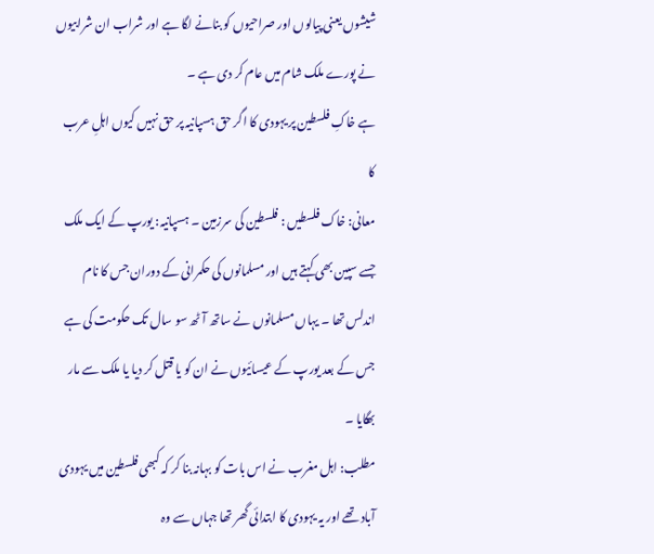شیشوں یعنی پیالوں اور صراحیوں کو بنانے لگا ہے اور شراب ان شرابیوں نے پورے ملک شام میں عام کر دی ہے ۔
ہے خاکِ فلسطین پر یہودی کا اگر حق ہسپانیہ پر حق نہیں کیوں اہلِ عرب کا
معانی: خاک فلسطیں : فلسطین کی سرزمین ۔ ہسپانیہ: یورپ کے ایک ملک جسے سپین بھی کہتے ہیں اور مسلمانوں کی حکمرانی کے دوران جس کا نام اندلس تھا ۔ یہاں مسلمانوں نے ساتھ آٹھ سو سال تک حکومت کی ہے جس کے بعد یورپ کے عیسائیوں نے ان کو یا قتل کر دیا یا ملک سے مار بھگایا ۔
مطلب: اہل مغرب نے اس بات کو بہانہ بنا کر کہ کبھی فلسطین میں یہودی آباد تھے اور یہ یہودی کا ابتدائی گھر تھا جہاں سے وہ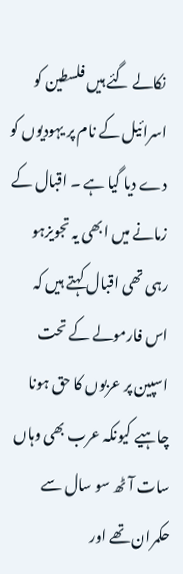نکالے گئے ہیں فلسطین کو اسرائیل کے نام پر یہودیوں کو دے دیا گیا ہے ۔ اقبال کے زمانے میں ابھی یہ تجویزہو رہی تھی اقبال کہتے ہیں کہ اس فارمولے کے تحت اسپین پر عربوں کا حق ہونا چاہیے کیونکہ عرب بھی وہاں سات آٹھ سو سال سے حکمران تھے اور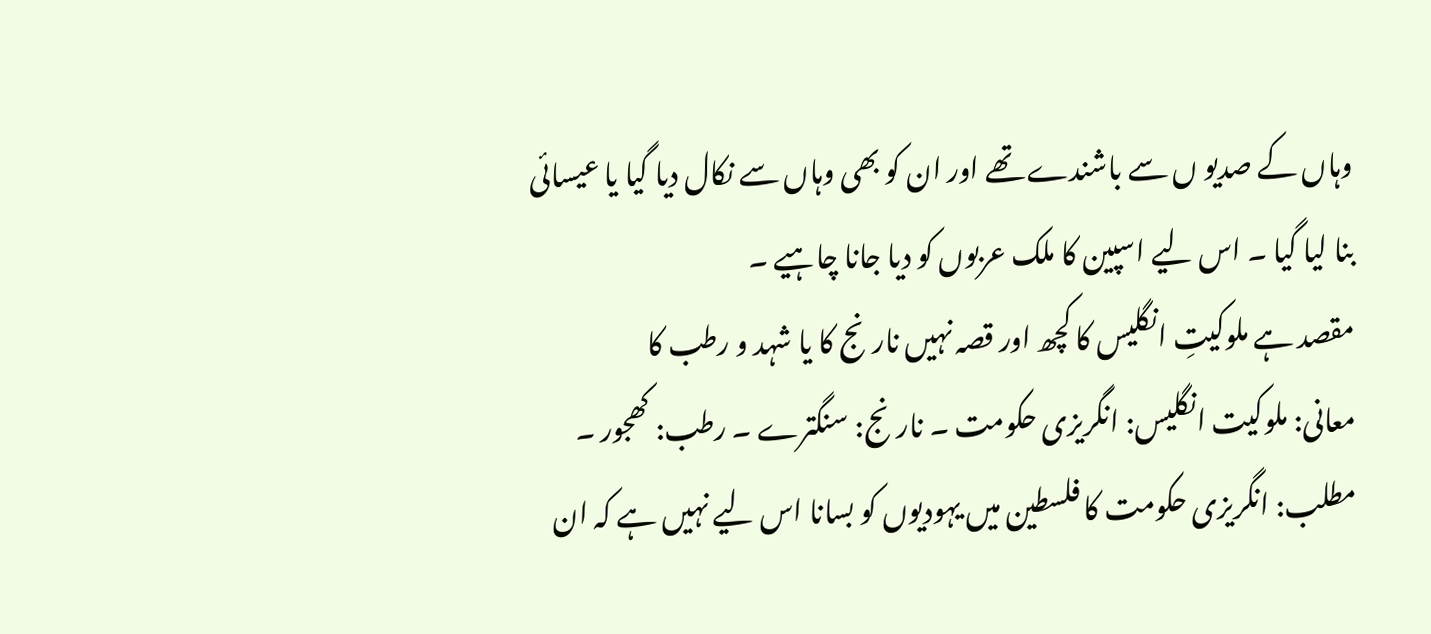وہاں کے صدیو ں سے باشندے تھے اور ان کو بھی وہاں سے نکال دیا گیا یا عیسائی بنا لیا گیا ۔ اس لیے اسپین کا ملک عربوں کو دیا جانا چاہیے ۔
مقصد ہے ملوکیتِ انگلیس کا کچھ اور قصہ نہیں نارنج کا یا شہد و رطب کا
معانی: ملوکیت انگلیس: انگریزی حکومت ۔ نارنج: سنگترے ۔ رطب: کھجور ۔
مطلب: انگریزی حکومت کا فلسطین میں یہودیوں کو بسانا اس لیے نہیں ہے کہ ان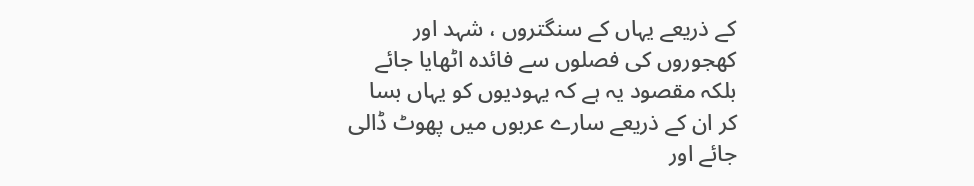کے ذریعے یہاں کے سنگتروں ، شہد اور کھجوروں کی فصلوں سے فائدہ اٹھایا جائے بلکہ مقصود یہ ہے کہ یہودیوں کو یہاں بسا کر ان کے ذریعے سارے عربوں میں پھوٹ ڈالی جائے اور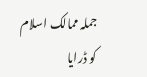جملہ ممالک اسلام کو ڈرایا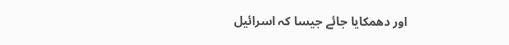اور دھمکایا جائے جیسا کہ اسرائیل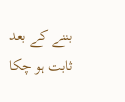بننے کے بعد ثابت ہو چکا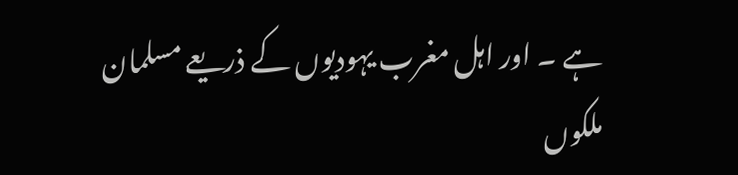ہے ۔ اور اہل مغرب یہودیوں کے ذریعے مسلمان ملکوں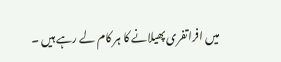میں افراتفری پھیلانے کا ہر کام لے رہے ہیں ۔